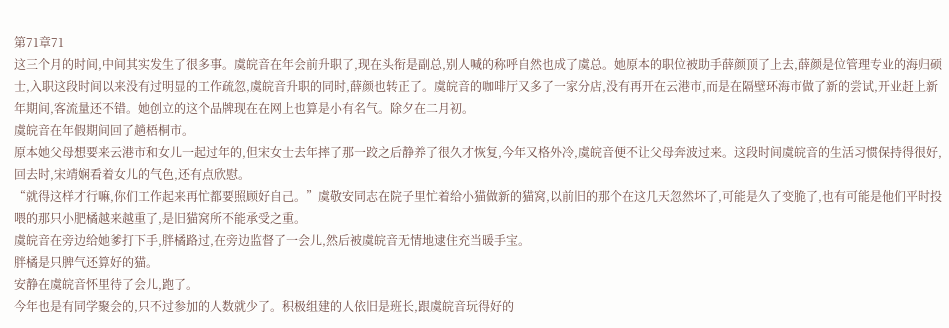第71章71
这三个月的时间,中间其实发生了很多事。虞皖音在年会前升职了,现在头衔是副总,别人喊的称呼自然也成了虞总。她原本的职位被助手薛颜顶了上去,薛颜是位管理专业的海归硕士,入职这段时间以来没有过明显的工作疏忽,虞皖音升职的同时,薛颜也转正了。虞皖音的咖啡厅又多了一家分店,没有再开在云港市,而是在隔壁环海市做了新的尝试,开业赶上新年期间,客流量还不错。她创立的这个品牌现在在网上也算是小有名气。除夕在二月初。
虞皖音在年假期间回了趟梧桐市。
原本她父母想要来云港市和女儿一起过年的,但宋女士去年摔了那一跤之后静养了很久才恢复,今年又格外冷,虞皖音便不让父母奔波过来。这段时间虞皖音的生活习惯保持得很好,回去时,宋靖娴看着女儿的气色,还有点欣慰。
“就得这样才行嘛,你们工作起来再忙都要照顾好自己。”虞敬安同志在院子里忙着给小猫做新的猫窝,以前旧的那个在这几天忽然坏了,可能是久了变脆了,也有可能是他们平时投喂的那只小肥橘越来越重了,是旧猫窝所不能承受之重。
虞皖音在旁边给她爹打下手,胖橘路过,在旁边监督了一会儿,然后被虞皖音无情地逮住充当暖手宝。
胖橘是只脾气还算好的猫。
安静在虞皖音怀里待了会儿,跑了。
今年也是有同学聚会的,只不过参加的人数就少了。积极组建的人依旧是班长,跟虞皖音玩得好的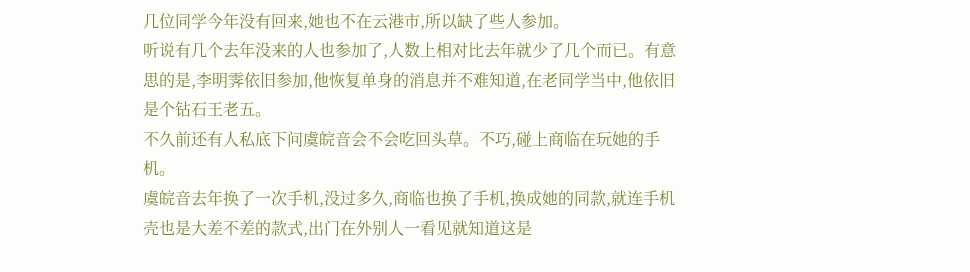几位同学今年没有回来,她也不在云港市,所以缺了些人参加。
听说有几个去年没来的人也参加了,人数上相对比去年就少了几个而已。有意思的是,李明霁依旧参加,他恢复单身的消息并不难知道,在老同学当中,他依旧是个钻石王老五。
不久前还有人私底下问虞皖音会不会吃回头草。不巧,碰上商临在玩她的手机。
虞皖音去年换了一次手机,没过多久,商临也换了手机,换成她的同款,就连手机壳也是大差不差的款式,出门在外别人一看见就知道这是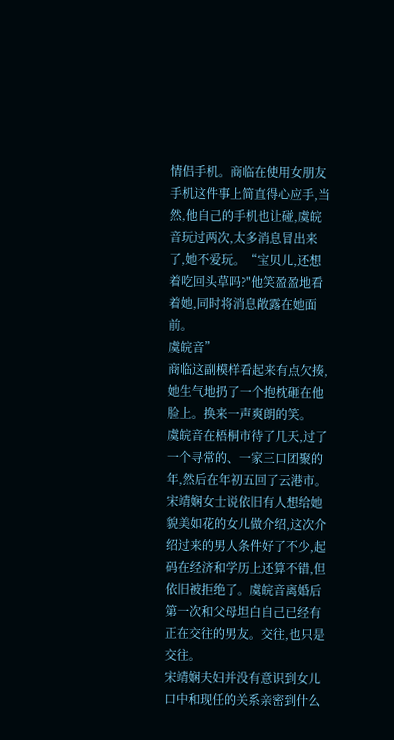情侣手机。商临在使用女朋友手机这件事上简直得心应手,当然,他自己的手机也让碰,虞皖音玩过两次,太多消息冒出来了,她不爱玩。“宝贝儿,还想着吃回头草吗?"他笑盈盈地看着她,同时将消息敞露在她面前。
虞皖音”
商临这副模样看起来有点欠揍,她生气地扔了一个抱枕砸在他脸上。换来一声爽朗的笑。
虞皖音在梧桐市待了几天,过了一个寻常的、一家三口团聚的年,然后在年初五回了云港市。
宋靖娴女士说依旧有人想给她貌美如花的女儿做介绍,这次介绍过来的男人条件好了不少,起码在经济和学历上还算不错,但依旧被拒绝了。虞皖音离婚后第一次和父母坦白自己已经有正在交往的男友。交往,也只是交往。
宋靖娴夫妇并没有意识到女儿口中和现任的关系亲密到什么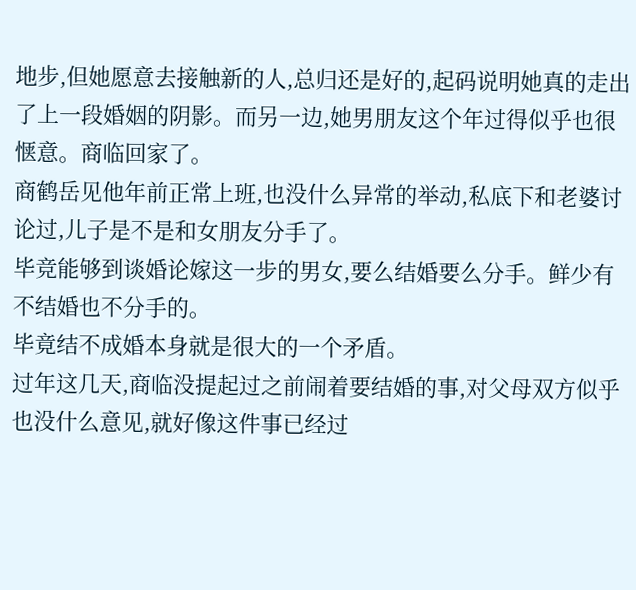地步,但她愿意去接触新的人,总归还是好的,起码说明她真的走出了上一段婚姻的阴影。而另一边,她男朋友这个年过得似乎也很惬意。商临回家了。
商鹤岳见他年前正常上班,也没什么异常的举动,私底下和老婆讨论过,儿子是不是和女朋友分手了。
毕竞能够到谈婚论嫁这一步的男女,要么结婚要么分手。鲜少有不结婚也不分手的。
毕竟结不成婚本身就是很大的一个矛盾。
过年这几天,商临没提起过之前闹着要结婚的事,对父母双方似乎也没什么意见,就好像这件事已经过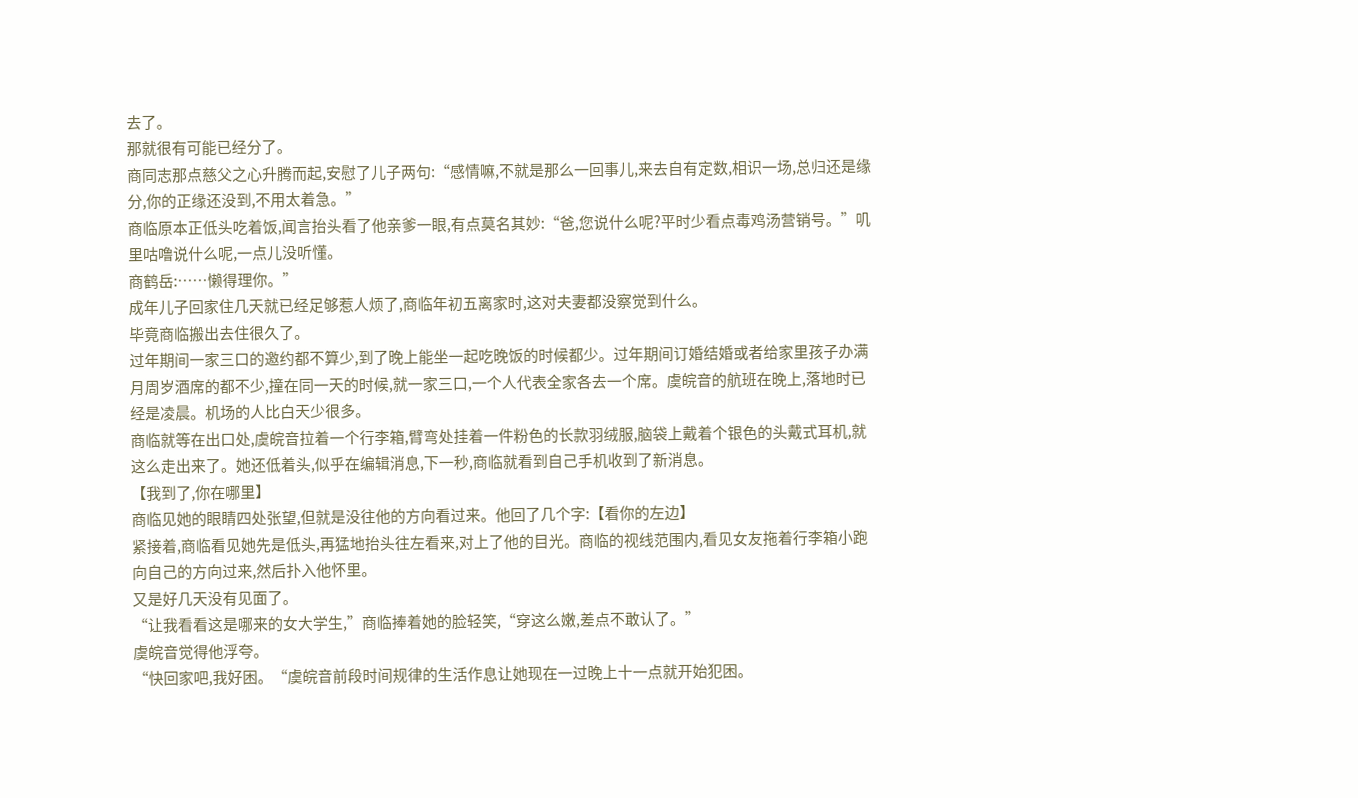去了。
那就很有可能已经分了。
商同志那点慈父之心升腾而起,安慰了儿子两句:“感情嘛,不就是那么一回事儿,来去自有定数,相识一场,总归还是缘分,你的正缘还没到,不用太着急。”
商临原本正低头吃着饭,闻言抬头看了他亲爹一眼,有点莫名其妙:“爸,您说什么呢?平时少看点毒鸡汤营销号。”叽里咕噜说什么呢,一点儿没听懂。
商鹤岳:……懒得理你。”
成年儿子回家住几天就已经足够惹人烦了,商临年初五离家时,这对夫妻都没察觉到什么。
毕竟商临搬出去住很久了。
过年期间一家三口的邀约都不算少,到了晚上能坐一起吃晚饭的时候都少。过年期间订婚结婚或者给家里孩子办满月周岁酒席的都不少,撞在同一天的时候,就一家三口,一个人代表全家各去一个席。虞皖音的航班在晚上,落地时已经是凌晨。机场的人比白天少很多。
商临就等在出口处,虞皖音拉着一个行李箱,臂弯处挂着一件粉色的长款羽绒服,脑袋上戴着个银色的头戴式耳机,就这么走出来了。她还低着头,似乎在编辑消息,下一秒,商临就看到自己手机收到了新消息。
【我到了,你在哪里】
商临见她的眼睛四处张望,但就是没往他的方向看过来。他回了几个字:【看你的左边】
紧接着,商临看见她先是低头,再猛地抬头往左看来,对上了他的目光。商临的视线范围内,看见女友拖着行李箱小跑向自己的方向过来,然后扑入他怀里。
又是好几天没有见面了。
“让我看看这是哪来的女大学生,”商临捧着她的脸轻笑,“穿这么嫩,差点不敢认了。”
虞皖音觉得他浮夸。
“快回家吧,我好困。“虞皖音前段时间规律的生活作息让她现在一过晚上十一点就开始犯困。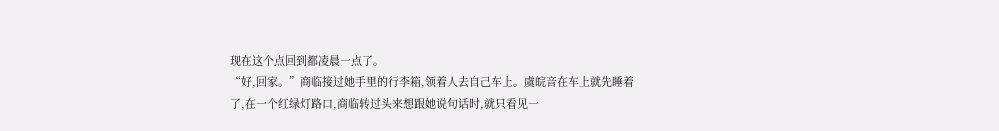现在这个点回到都凌晨一点了。
“好,回家。”商临接过她手里的行李箱,领着人去自己车上。虞皖音在车上就先睡着了,在一个红绿灯路口,商临转过头来想跟她说句话时,就只看见一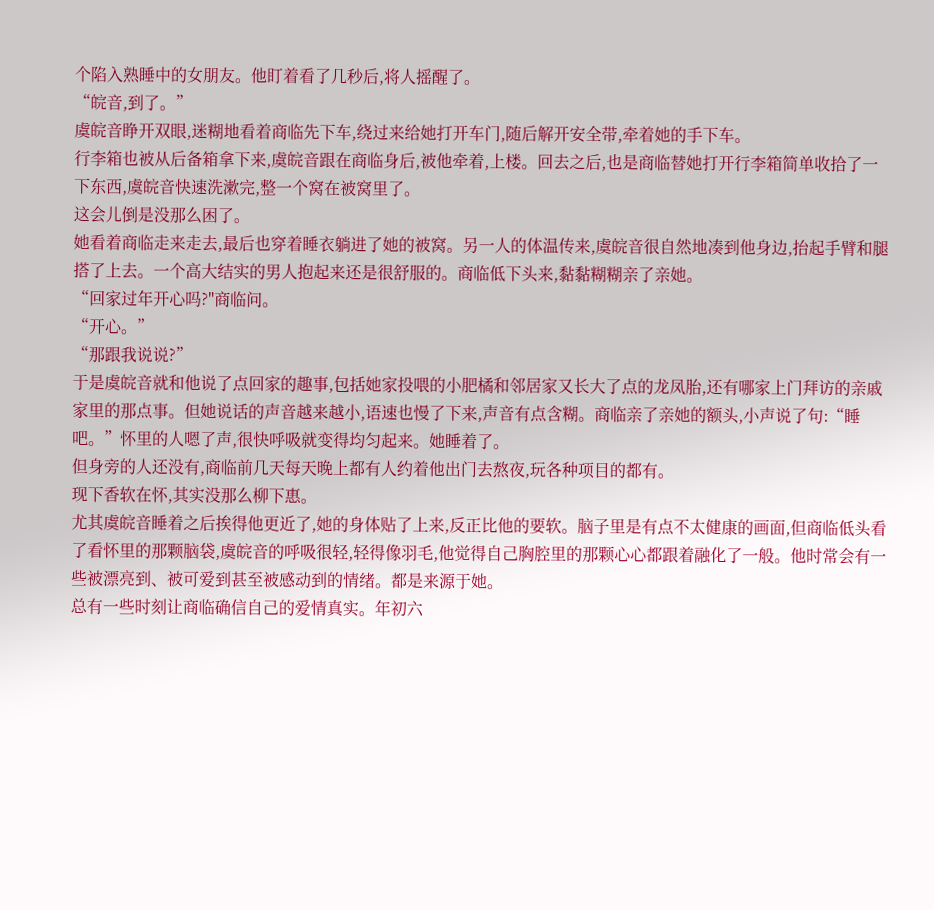个陷入熟睡中的女朋友。他盯着看了几秒后,将人摇醒了。
“皖音,到了。”
虞皖音睁开双眼,迷糊地看着商临先下车,绕过来给她打开车门,随后解开安全带,牵着她的手下车。
行李箱也被从后备箱拿下来,虞皖音跟在商临身后,被他牵着,上楼。回去之后,也是商临替她打开行李箱简单收拾了一下东西,虞皖音快速洗漱完,整一个窝在被窝里了。
这会儿倒是没那么困了。
她看着商临走来走去,最后也穿着睡衣躺进了她的被窝。另一人的体温传来,虞皖音很自然地凑到他身边,抬起手臂和腿搭了上去。一个高大结实的男人抱起来还是很舒服的。商临低下头来,黏黏糊糊亲了亲她。
“回家过年开心吗?"商临问。
“开心。”
“那跟我说说?”
于是虞皖音就和他说了点回家的趣事,包括她家投喂的小肥橘和邻居家又长大了点的龙凤胎,还有哪家上门拜访的亲戚家里的那点事。但她说话的声音越来越小,语速也慢了下来,声音有点含糊。商临亲了亲她的额头,小声说了句:“睡吧。”怀里的人嗯了声,很快呼吸就变得均匀起来。她睡着了。
但身旁的人还没有,商临前几天每天晚上都有人约着他出门去熬夜,玩各种项目的都有。
现下香软在怀,其实没那么柳下惠。
尤其虞皖音睡着之后挨得他更近了,她的身体贴了上来,反正比他的要软。脑子里是有点不太健康的画面,但商临低头看了看怀里的那颗脑袋,虞皖音的呼吸很轻,轻得像羽毛,他觉得自己胸腔里的那颗心心都跟着融化了一般。他时常会有一些被漂亮到、被可爱到甚至被感动到的情绪。都是来源于她。
总有一些时刻让商临确信自己的爱情真实。年初六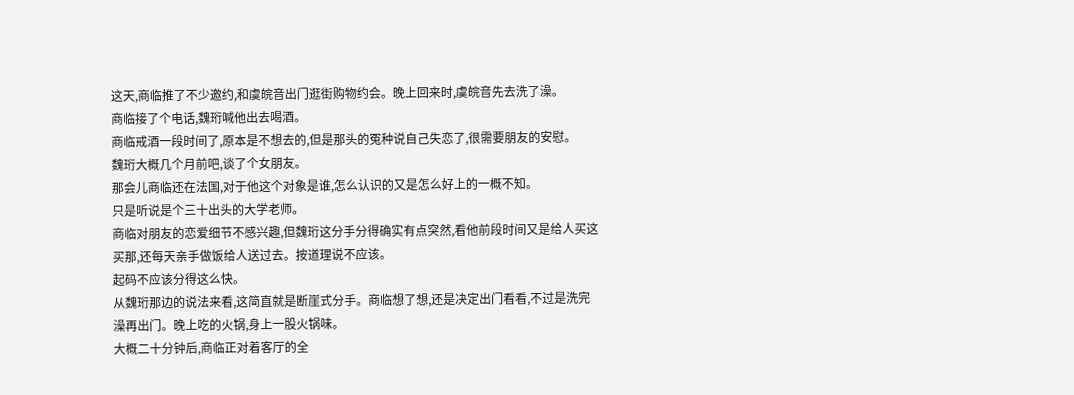这天,商临推了不少邀约,和虞皖音出门逛街购物约会。晚上回来时,虞皖音先去洗了澡。
商临接了个电话,魏珩喊他出去喝酒。
商临戒酒一段时间了,原本是不想去的,但是那头的冤种说自己失恋了,很需要朋友的安慰。
魏珩大概几个月前吧,谈了个女朋友。
那会儿商临还在法国,对于他这个对象是谁,怎么认识的又是怎么好上的一概不知。
只是听说是个三十出头的大学老师。
商临对朋友的恋爱细节不感兴趣,但魏珩这分手分得确实有点突然,看他前段时间又是给人买这买那,还每天亲手做饭给人送过去。按道理说不应该。
起码不应该分得这么快。
从魏珩那边的说法来看,这简直就是断崖式分手。商临想了想,还是决定出门看看,不过是洗完澡再出门。晚上吃的火锅,身上一股火锅味。
大概二十分钟后,商临正对着客厅的全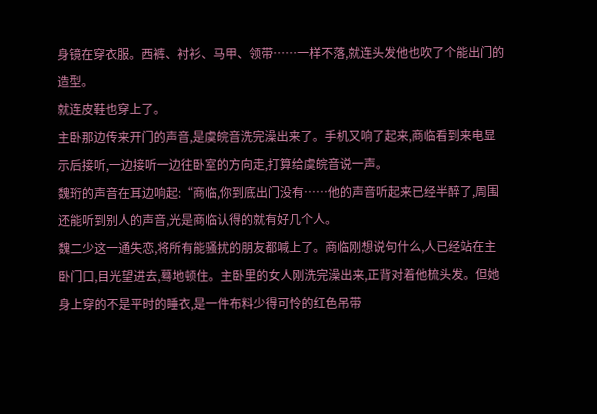身镜在穿衣服。西裤、衬衫、马甲、领带……一样不落,就连头发他也吹了个能出门的造型。
就连皮鞋也穿上了。
主卧那边传来开门的声音,是虞皖音洗完澡出来了。手机又响了起来,商临看到来电显示后接听,一边接听一边往卧室的方向走,打算给虞皖音说一声。
魏珩的声音在耳边响起:“商临,你到底出门没有……他的声音听起来已经半醉了,周围还能听到别人的声音,光是商临认得的就有好几个人。
魏二少这一通失恋,将所有能骚扰的朋友都喊上了。商临刚想说句什么,人已经站在主卧门口,目光望进去,蓦地顿住。主卧里的女人刚洗完澡出来,正背对着他梳头发。但她身上穿的不是平时的睡衣,是一件布料少得可怜的红色吊带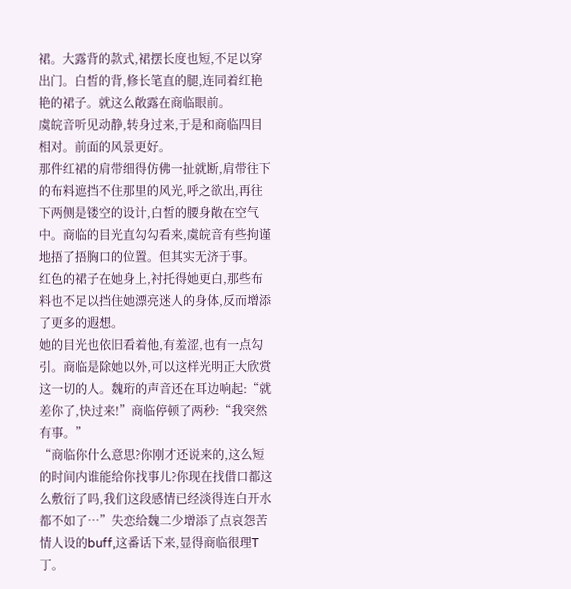裙。大露背的款式,裙摆长度也短,不足以穿出门。白皙的背,修长笔直的腿,连同着红艳艳的裙子。就这么敞露在商临眼前。
虞皖音听见动静,转身过来,于是和商临四目相对。前面的风景更好。
那件红裙的肩带细得仿佛一扯就断,肩带往下的布料遮挡不住那里的风光,呼之欲出,再往下两侧是镂空的设计,白皙的腰身敞在空气中。商临的目光直勾勾看来,虞皖音有些拘谨地捂了捂胸口的位置。但其实无济于事。
红色的裙子在她身上,衬托得她更白,那些布料也不足以挡住她漂亮迷人的身体,反而增添了更多的遐想。
她的目光也依旧看着他,有羞涩,也有一点勾引。商临是除她以外,可以这样光明正大欣赏这一切的人。魏珩的声音还在耳边响起:“就差你了,快过来!”商临停顿了两秒:“我突然有事。”
“商临你什么意思?你刚才还说来的,这么短的时间内谁能给你找事儿?你现在找借口都这么敷衍了吗,我们这段感情已经淡得连白开水都不如了…”失恋给魏二少增添了点哀怨苦情人设的buff,这番话下来,显得商临很理T丁。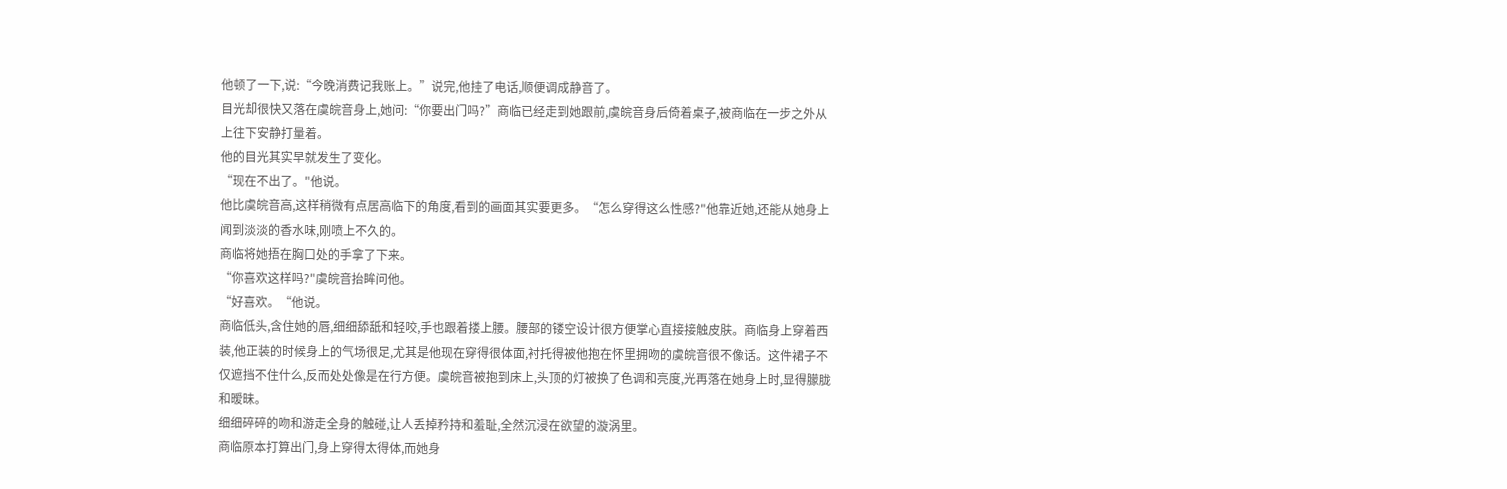他顿了一下,说:“今晚消费记我账上。”说完,他挂了电话,顺便调成静音了。
目光却很快又落在虞皖音身上,她问:“你要出门吗?”商临已经走到她跟前,虞皖音身后倚着桌子,被商临在一步之外从上往下安静打量着。
他的目光其实早就发生了变化。
“现在不出了。"他说。
他比虞皖音高,这样稍微有点居高临下的角度,看到的画面其实要更多。“怎么穿得这么性感?"他靠近她,还能从她身上闻到淡淡的香水味,刚喷上不久的。
商临将她捂在胸口处的手拿了下来。
“你喜欢这样吗?"虞皖音抬眸问他。
“好喜欢。“他说。
商临低头,含住她的唇,细细舔舐和轻咬,手也跟着搂上腰。腰部的镂空设计很方便掌心直接接触皮肤。商临身上穿着西装,他正装的时候身上的气场很足,尤其是他现在穿得很体面,衬托得被他抱在怀里拥吻的虞皖音很不像话。这件裙子不仅遮挡不住什么,反而处处像是在行方便。虞皖音被抱到床上,头顶的灯被换了色调和亮度,光再落在她身上时,显得朦胧和暧昧。
细细碎碎的吻和游走全身的触碰,让人丢掉矜持和羞耻,全然沉浸在欲望的漩涡里。
商临原本打算出门,身上穿得太得体,而她身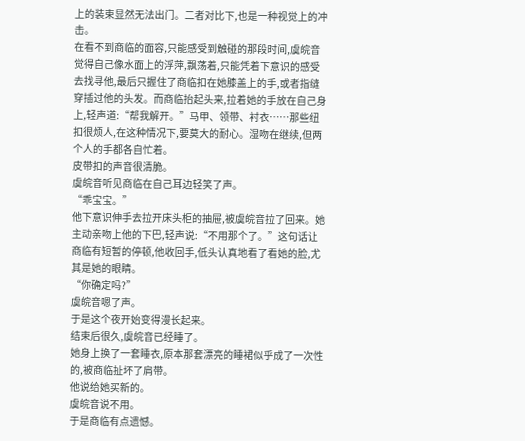上的装束显然无法出门。二者对比下,也是一种视觉上的冲击。
在看不到商临的面容,只能感受到触碰的那段时间,虞皖音觉得自己像水面上的浮萍,飘荡着,只能凭着下意识的感受去找寻他,最后只握住了商临扣在她膝盖上的手,或者指缝穿插过他的头发。而商临抬起头来,拉着她的手放在自己身上,轻声道:“帮我解开。”马甲、领带、衬衣……那些纽扣很烦人,在这种情况下,要莫大的耐心。湿吻在继续,但两个人的手都各自忙着。
皮带扣的声音很清脆。
虞皖音听见商临在自己耳边轻笑了声。
“乖宝宝。”
他下意识伸手去拉开床头柜的抽屉,被虞皖音拉了回来。她主动亲吻上他的下巴,轻声说:“不用那个了。”这句话让商临有短暂的停顿,他收回手,低头认真地看了看她的脸,尤其是她的眼睛。
“你确定吗?”
虞皖音嗯了声。
于是这个夜开始变得漫长起来。
结束后很久,虞皖音已经睡了。
她身上换了一套睡衣,原本那套漂亮的睡裙似乎成了一次性的,被商临扯坏了肩带。
他说给她买新的。
虞皖音说不用。
于是商临有点遗憾。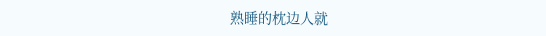熟睡的枕边人就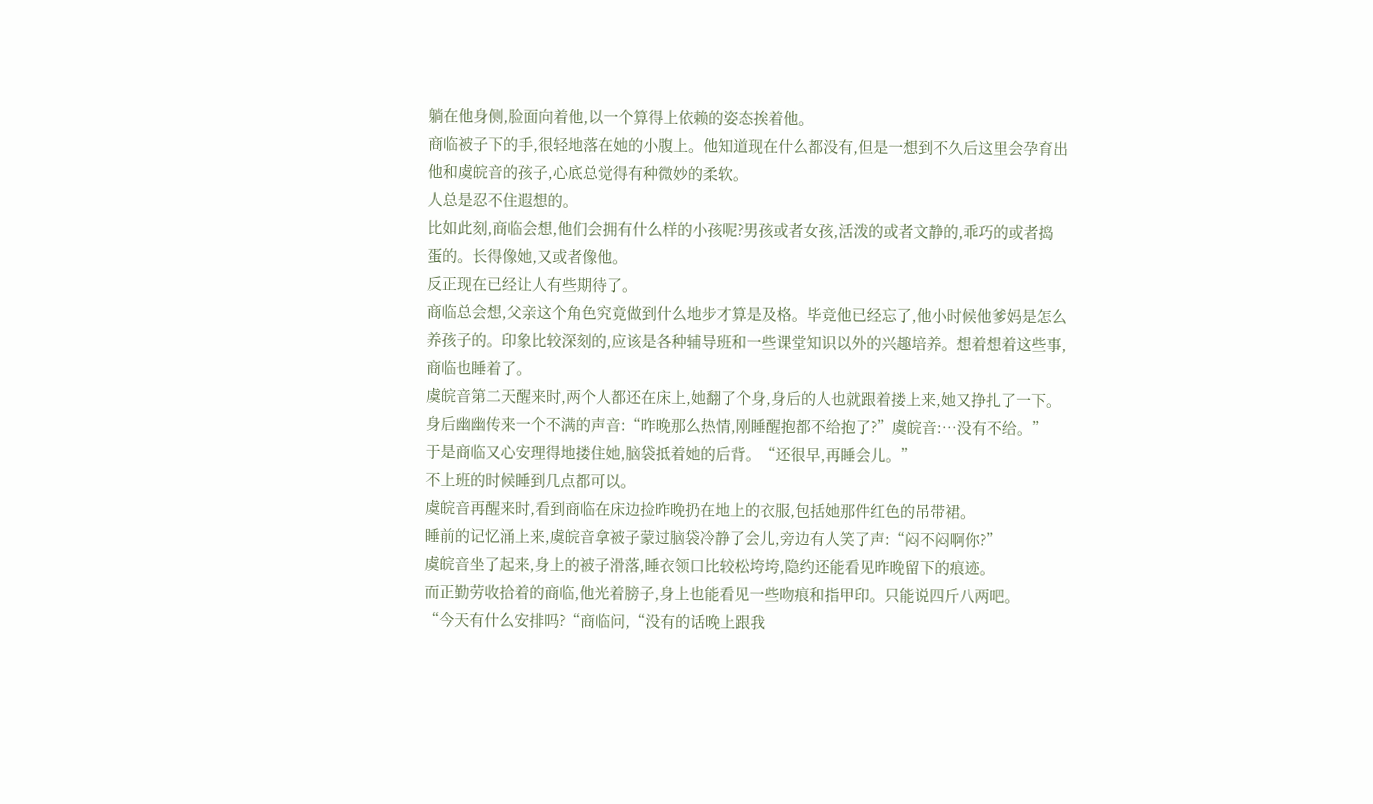躺在他身侧,脸面向着他,以一个算得上依赖的姿态挨着他。
商临被子下的手,很轻地落在她的小腹上。他知道现在什么都没有,但是一想到不久后这里会孕育出他和虞皖音的孩子,心底总觉得有种微妙的柔软。
人总是忍不住遐想的。
比如此刻,商临会想,他们会拥有什么样的小孩呢?男孩或者女孩,活泼的或者文静的,乖巧的或者捣蛋的。长得像她,又或者像他。
反正现在已经让人有些期待了。
商临总会想,父亲这个角色究竟做到什么地步才算是及格。毕竞他已经忘了,他小时候他爹妈是怎么养孩子的。印象比较深刻的,应该是各种辅导班和一些课堂知识以外的兴趣培养。想着想着这些事,商临也睡着了。
虞皖音第二天醒来时,两个人都还在床上,她翻了个身,身后的人也就跟着搂上来,她又挣扎了一下。
身后幽幽传来一个不满的声音:“昨晚那么热情,刚睡醒抱都不给抱了?”虞皖音:…没有不给。”
于是商临又心安理得地搂住她,脑袋抵着她的后背。“还很早,再睡会儿。”
不上班的时候睡到几点都可以。
虞皖音再醒来时,看到商临在床边捡昨晚扔在地上的衣服,包括她那件红色的吊带裙。
睡前的记忆涌上来,虞皖音拿被子蒙过脑袋冷静了会儿,旁边有人笑了声:“闷不闷啊你?”
虞皖音坐了起来,身上的被子滑落,睡衣领口比较松垮垮,隐约还能看见昨晚留下的痕迹。
而正勤劳收拾着的商临,他光着膀子,身上也能看见一些吻痕和指甲印。只能说四斤八两吧。
“今天有什么安排吗?“商临问,“没有的话晚上跟我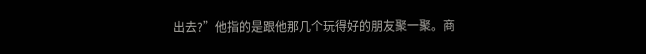出去?”他指的是跟他那几个玩得好的朋友聚一聚。商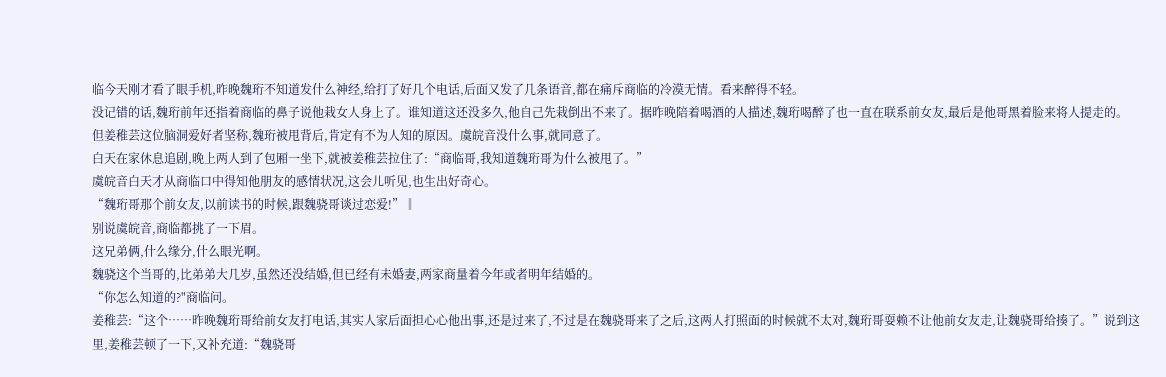临今天刚才看了眼手机,昨晚魏珩不知道发什么神经,给打了好几个电话,后面又发了几条语音,都在痛斥商临的冷漠无情。看来醉得不轻。
没记错的话,魏珩前年还指着商临的鼻子说他栽女人身上了。谁知道这还没多久,他自己先栽倒出不来了。据昨晚陪着喝酒的人描述,魏珩喝醉了也一直在联系前女友,最后是他哥黑着脸来将人提走的。
但姜稚芸这位脑洞爱好者坚称,魏珩被甩背后,肯定有不为人知的原因。虞皖音没什么事,就同意了。
白天在家休息追剧,晚上两人到了包厢一坐下,就被姜稚芸拉住了:“商临哥,我知道魏珩哥为什么被甩了。”
虞皖音白天才从商临口中得知他朋友的感情状况,这会儿听见,也生出好奇心。
“魏珩哥那个前女友,以前读书的时候,跟魏骁哥谈过恋爱!”‖
别说虞皖音,商临都挑了一下眉。
这兄弟俩,什么缘分,什么眼光啊。
魏骁这个当哥的,比弟弟大几岁,虽然还没结婚,但已经有未婚妻,两家商量着今年或者明年结婚的。
“你怎么知道的?"商临问。
姜稚芸:“这个……昨晚魏珩哥给前女友打电话,其实人家后面担心心他出事,还是过来了,不过是在魏骁哥来了之后,这两人打照面的时候就不太对,魏珩哥耍赖不让他前女友走,让魏骁哥给揍了。”说到这里,姜稚芸顿了一下,又补充道:“魏骁哥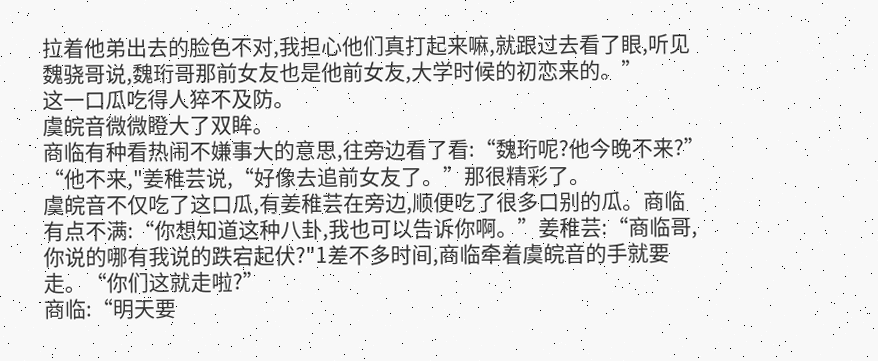拉着他弟出去的脸色不对,我担心他们真打起来嘛,就跟过去看了眼,听见魏骁哥说,魏珩哥那前女友也是他前女友,大学时候的初恋来的。”
这一口瓜吃得人猝不及防。
虞皖音微微瞪大了双眸。
商临有种看热闹不嫌事大的意思,往旁边看了看:“魏珩呢?他今晚不来?”
“他不来,"姜稚芸说,“好像去追前女友了。”那很精彩了。
虞皖音不仅吃了这口瓜,有姜稚芸在旁边,顺便吃了很多口别的瓜。商临有点不满:“你想知道这种八卦,我也可以告诉你啊。”姜稚芸:“商临哥,你说的哪有我说的跌宕起伏?"1差不多时间,商临牵着虞皖音的手就要走。“你们这就走啦?”
商临:“明天要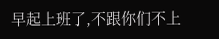早起上班了,不跟你们不上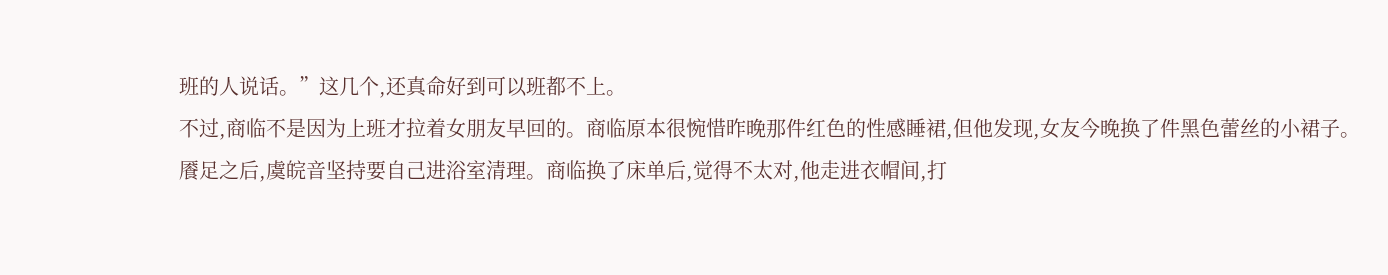班的人说话。”这几个,还真命好到可以班都不上。
不过,商临不是因为上班才拉着女朋友早回的。商临原本很惋惜昨晚那件红色的性感睡裙,但他发现,女友今晚换了件黑色蕾丝的小裙子。
餍足之后,虞皖音坚持要自己进浴室清理。商临换了床单后,觉得不太对,他走进衣帽间,打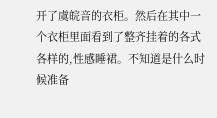开了虞皖音的衣柜。然后在其中一个衣柜里面看到了整齐挂着的各式各样的,性感睡裙。不知道是什么时候准备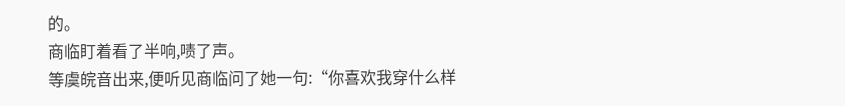的。
商临盯着看了半响,啧了声。
等虞皖音出来,便听见商临问了她一句:“你喜欢我穿什么样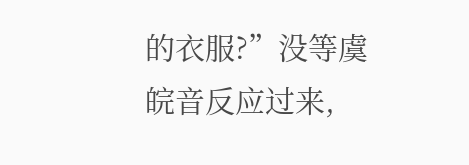的衣服?”没等虞皖音反应过来,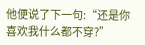他便说了下一句:“还是你喜欢我什么都不穿?”